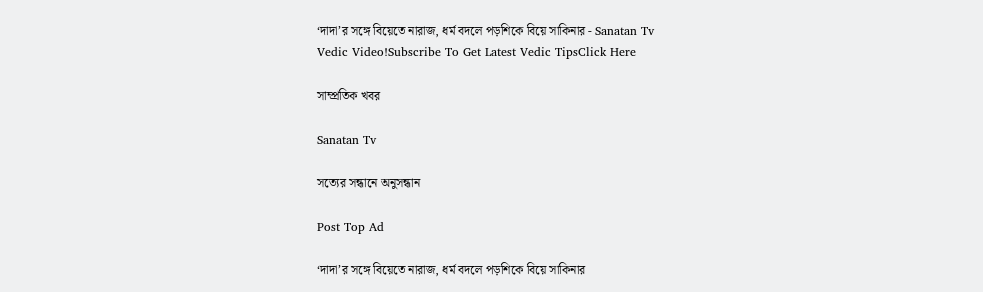‘দাদা’র সঙ্গে বিয়েতে নারাজ, ধর্ম বদলে পড়শিকে বিয়ে সাকিনার - Sanatan Tv
Vedic Video!Subscribe To Get Latest Vedic TipsClick Here

সাম্প্রতিক খবর

Sanatan Tv

সত্যের সন্ধানে অনুসন্ধান

Post Top Ad

‘দাদা’র সঙ্গে বিয়েতে নারাজ, ধর্ম বদলে পড়শিকে বিয়ে সাকিনার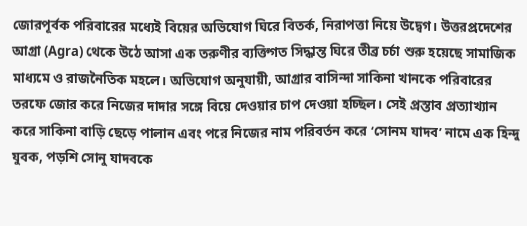জোরপূর্বক পরিবারের মধ্যেই বিয়ের অভিযোগ ঘিরে বিতর্ক, নিরাপত্তা নিয়ে উদ্বেগ। উত্তরপ্রদেশের আগ্রা (Agra) থেকে উঠে আসা এক তরুণীর ব্যক্তিগত সিদ্ধান্ত ঘিরে তীব্র চর্চা শুরু হয়েছে সামাজিক মাধ্যমে ও রাজনৈতিক মহলে। অভিযোগ অনুযায়ী, আগ্রার বাসিন্দা সাকিনা খানকে পরিবারের তরফে জোর করে নিজের দাদার সঙ্গে বিয়ে দেওয়ার চাপ দেওয়া হচ্ছিল। সেই প্রস্তাব প্রত্যাখ্যান করে সাকিনা বাড়ি ছেড়ে পালান এবং পরে নিজের নাম পরিবর্তন করে ‘সোনম যাদব’ নামে এক হিন্দু যুবক, পড়শি সোনু যাদবকে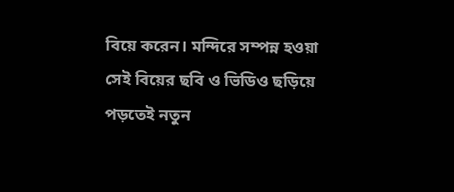বিয়ে করেন। মন্দিরে সম্পন্ন হওয়া সেই বিয়ের ছবি ও ভিডিও ছড়িয়ে পড়তেই নতুন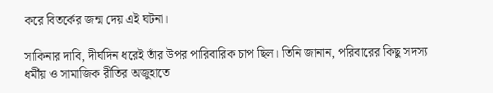করে বিতর্কের জন্ম দেয় এই ঘটনা।

সাকিনার দাবি, দীর্ঘদিন ধরেই তাঁর উপর পারিবারিক চাপ ছিল। তিনি জানান, পরিবারের কিছু সদস্য ধর্মীয় ও সামাজিক রীতির অজুহাতে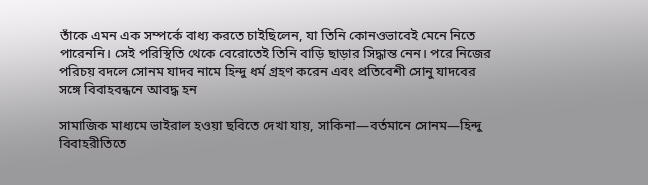তাঁকে এমন এক সম্পর্কে বাধ্য করতে চাইছিলেন, যা তিনি কোনওভাবেই মেনে নিতে পারেননি। সেই পরিস্থিতি থেকে বেরোতেই তিনি বাড়ি ছাড়ার সিদ্ধান্ত নেন। পরে নিজের পরিচয় বদলে সোনম যাদব নামে হিন্দু ধর্ম গ্রহণ করেন এবং প্রতিবেশী সোনু যাদবের সঙ্গে বিবাহবন্ধনে আবদ্ধ হন

সামাজিক মাধ্যমে ভাইরাল হওয়া ছবিতে দেখা যায়, সাকিনা—বর্তমানে সোনম—হিন্দু বিবাহরীতিতে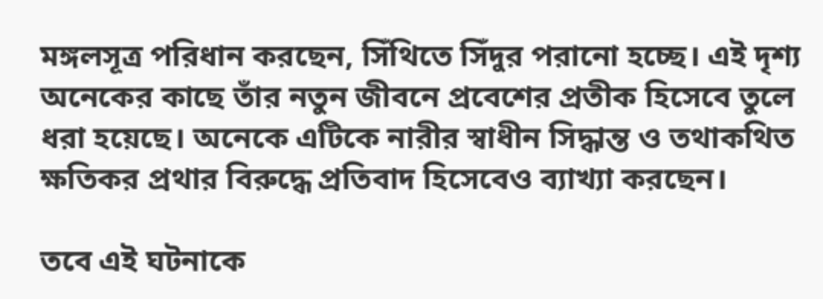মঙ্গলসূত্র পরিধান করছেন, সিঁথিতে সিঁদুর পরানো হচ্ছে। এই দৃশ্য অনেকের কাছে তাঁর নতুন জীবনে প্রবেশের প্রতীক হিসেবে তুলে ধরা হয়েছে। অনেকে এটিকে নারীর স্বাধীন সিদ্ধান্ত ও তথাকথিত ক্ষতিকর প্রথার বিরুদ্ধে প্রতিবাদ হিসেবেও ব্যাখ্যা করছেন।

তবে এই ঘটনাকে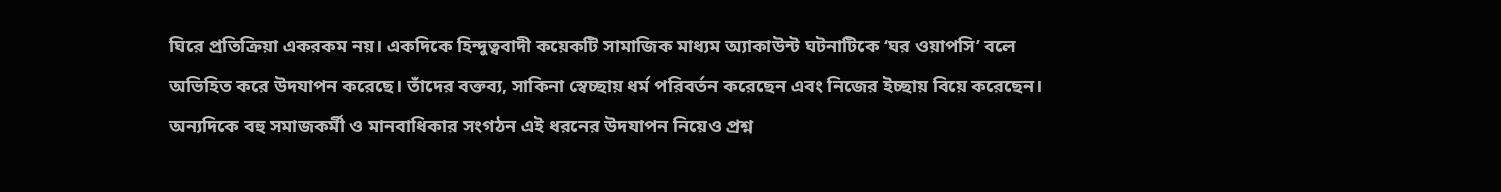ঘিরে প্রতিক্রিয়া একরকম নয়। একদিকে হিন্দুত্ববাদী কয়েকটি সামাজিক মাধ্যম অ্যাকাউন্ট ঘটনাটিকে ‘ঘর ওয়াপসি’ বলে অভিহিত করে উদযাপন করেছে। তাঁদের বক্তব্য, সাকিনা স্বেচ্ছায় ধর্ম পরিবর্তন করেছেন এবং নিজের ইচ্ছায় বিয়ে করেছেন। অন্যদিকে বহু সমাজকর্মী ও মানবাধিকার সংগঠন এই ধরনের উদযাপন নিয়েও প্রশ্ন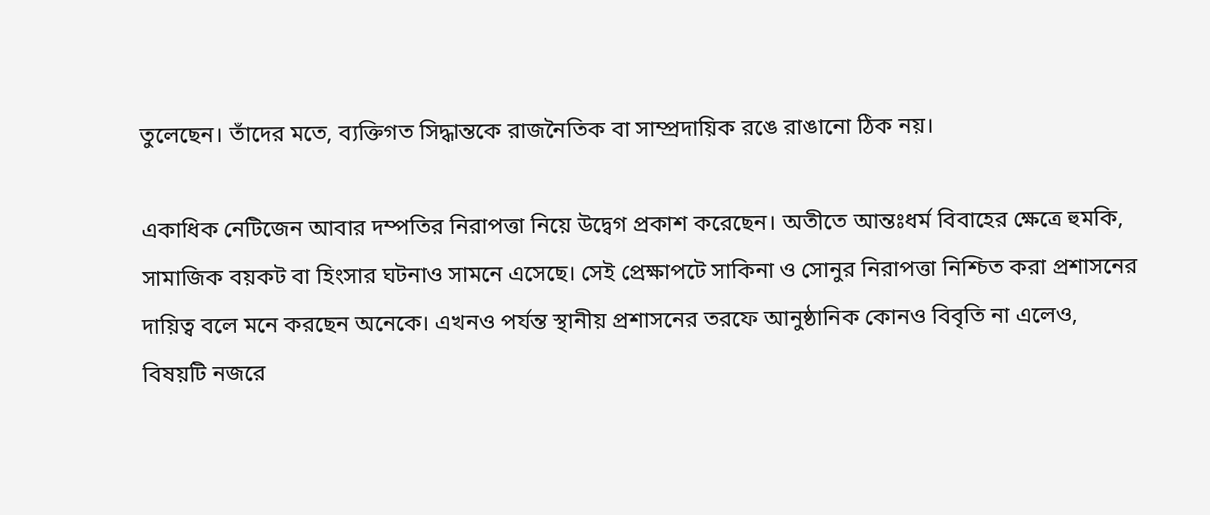তুলেছেন। তাঁদের মতে, ব্যক্তিগত সিদ্ধান্তকে রাজনৈতিক বা সাম্প্রদায়িক রঙে রাঙানো ঠিক নয়।

একাধিক নেটিজেন আবার দম্পতির নিরাপত্তা নিয়ে উদ্বেগ প্রকাশ করেছেন। অতীতে আন্তঃধর্ম বিবাহের ক্ষেত্রে হুমকি, সামাজিক বয়কট বা হিংসার ঘটনাও সামনে এসেছে। সেই প্রেক্ষাপটে সাকিনা ও সোনুর নিরাপত্তা নিশ্চিত করা প্রশাসনের দায়িত্ব বলে মনে করছেন অনেকে। এখনও পর্যন্ত স্থানীয় প্রশাসনের তরফে আনুষ্ঠানিক কোনও বিবৃতি না এলেও, বিষয়টি নজরে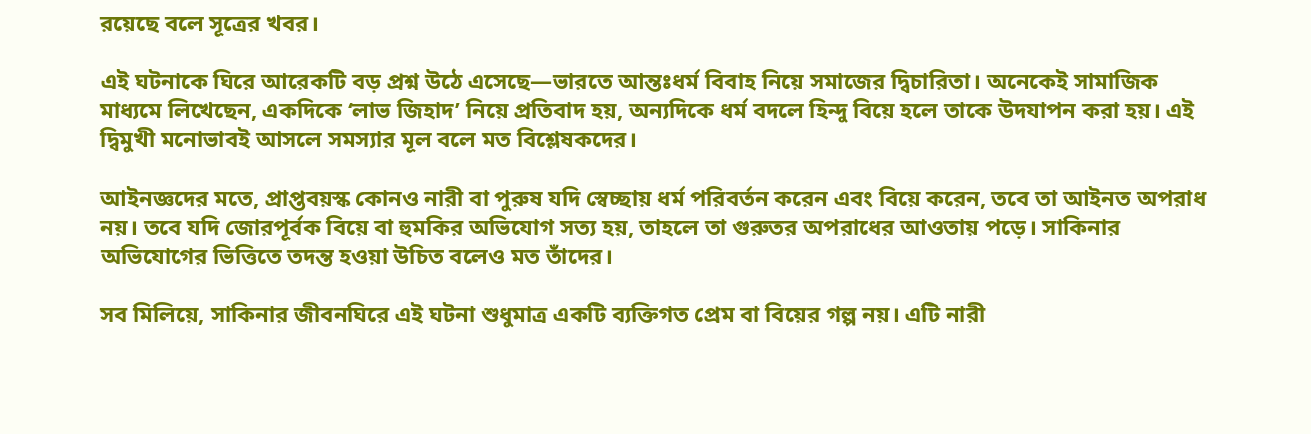রয়েছে বলে সূত্রের খবর।

এই ঘটনাকে ঘিরে আরেকটি বড় প্রশ্ন উঠে এসেছে—ভারতে আন্তঃধর্ম বিবাহ নিয়ে সমাজের দ্বিচারিতা। অনেকেই সামাজিক মাধ্যমে লিখেছেন, একদিকে ‘লাভ জিহাদ’ নিয়ে প্রতিবাদ হয়, অন্যদিকে ধর্ম বদলে হিন্দু বিয়ে হলে তাকে উদযাপন করা হয়। এই দ্বিমুখী মনোভাবই আসলে সমস্যার মূল বলে মত বিশ্লেষকদের।

আইনজ্ঞদের মতে, প্রাপ্তবয়স্ক কোনও নারী বা পুরুষ যদি স্বেচ্ছায় ধর্ম পরিবর্তন করেন এবং বিয়ে করেন, তবে তা আইনত অপরাধ নয়। তবে যদি জোরপূর্বক বিয়ে বা হুমকির অভিযোগ সত্য হয়, তাহলে তা গুরুতর অপরাধের আওতায় পড়ে। সাকিনার অভিযোগের ভিত্তিতে তদন্ত হওয়া উচিত বলেও মত তাঁদের।

সব মিলিয়ে, সাকিনার জীবনঘিরে এই ঘটনা শুধুমাত্র একটি ব্যক্তিগত প্রেম বা বিয়ের গল্প নয়। এটি নারী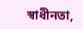স্বাধীনতা,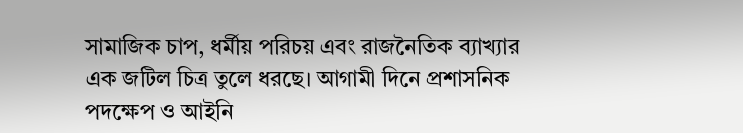সামাজিক চাপ, ধর্মীয় পরিচয় এবং রাজনৈতিক ব্যাখ্যার এক জটিল চিত্র তুলে ধরছে। আগামী দিনে প্রশাসনিক পদক্ষেপ ও আইনি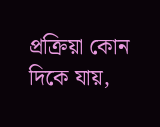প্রক্রিয়া কোন দিকে যায়,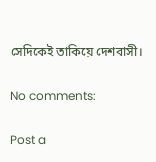সেদিকেই তাকিয়ে দেশবাসী।

No comments:

Post a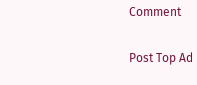Comment

Post Top Ad